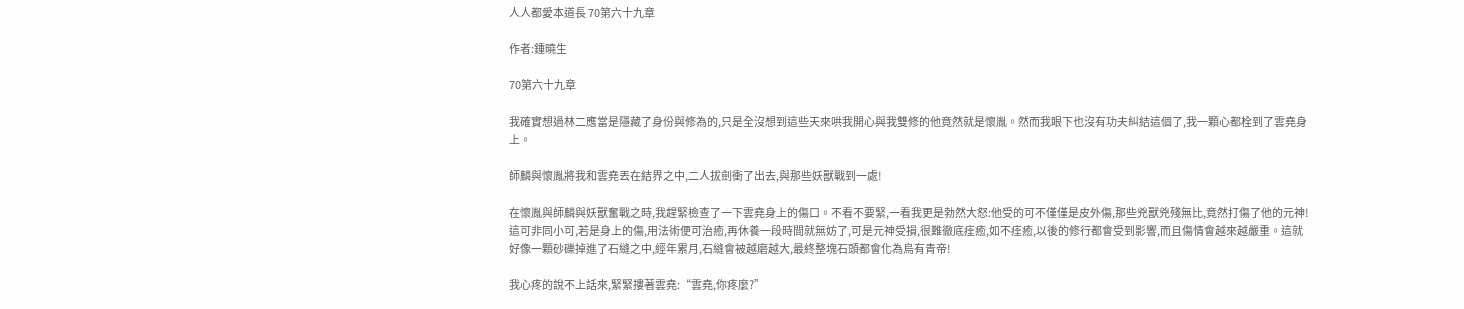人人都愛本道長 70第六十九章

作者:鍾曉生

70第六十九章

我確實想過林二應當是隱藏了身份與修為的,只是全沒想到這些天來哄我開心與我雙修的他竟然就是懷胤。然而我眼下也沒有功夫糾結這個了,我一顆心都栓到了雲堯身上。

師麟與懷胤將我和雲堯丟在結界之中,二人拔劍衝了出去,與那些妖獸戰到一處!

在懷胤與師麟與妖獸奮戰之時,我趕緊檢查了一下雲堯身上的傷口。不看不要緊,一看我更是勃然大怒:他受的可不僅僅是皮外傷,那些兇獸兇殘無比,竟然打傷了他的元神!這可非同小可,若是身上的傷,用法術便可治癒,再休養一段時間就無妨了,可是元神受損,很難徹底痊癒,如不痊癒,以後的修行都會受到影響,而且傷情會越來越嚴重。這就好像一顆砂礫掉進了石縫之中,經年累月,石縫會被越磨越大,最終整塊石頭都會化為烏有青帝!

我心疼的說不上話來,緊緊摟著雲堯:“雲堯,你疼麼?”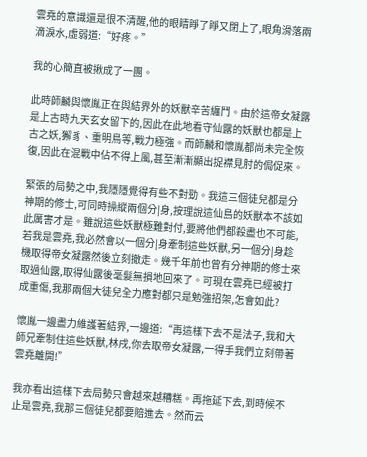雲堯的意識還是很不清醒,他的眼睛睜了睜又閉上了,眼角滑落兩滴淚水,虛弱道:“好疼。”

我的心簡直被揪成了一團。

此時師麟與懷胤正在與結界外的妖獸辛苦纏鬥。由於這帝女凝露是上古時九天玄女留下的,因此在此地看守仙露的妖獸也都是上古之妖,獬豸、重明鳥等,戰力極強。而師麟和懷胤都尚未完全恢復,因此在混戰中佔不得上風,甚至漸漸顯出捉襟見肘的侷促來。

緊張的局勢之中,我隱隱覺得有些不對勁。我這三個徒兒都是分神期的修士,可同時操縱兩個分|身,按理說這仙島的妖獸本不該如此厲害才是。雖說這些妖獸極難對付,要將他們都殺盡也不可能,若我是雲堯,我必然會以一個分|身牽制這些妖獸,另一個分|身趁機取得帝女凝露然後立刻撤走。幾千年前也曾有分神期的修士來取過仙露,取得仙露後毫髮無損地回來了。可現在雲堯已經被打成重傷,我那兩個大徒兒全力應對都只是勉強招架,怎會如此?

懷胤一邊盡力維護著結界,一邊道:“再這樣下去不是法子,我和大師兄牽制住這些妖獸,林戌,你去取帝女凝露,一得手我們立刻帶著雲堯離開!”

我亦看出這樣下去局勢只會越來越糟糕。再拖延下去,到時候不止是雲堯,我那三個徒兒都要賠進去。然而云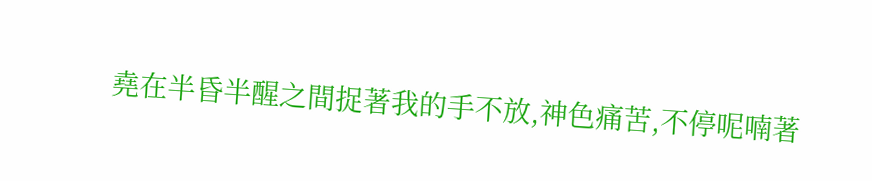堯在半昏半醒之間捉著我的手不放,神色痛苦,不停呢喃著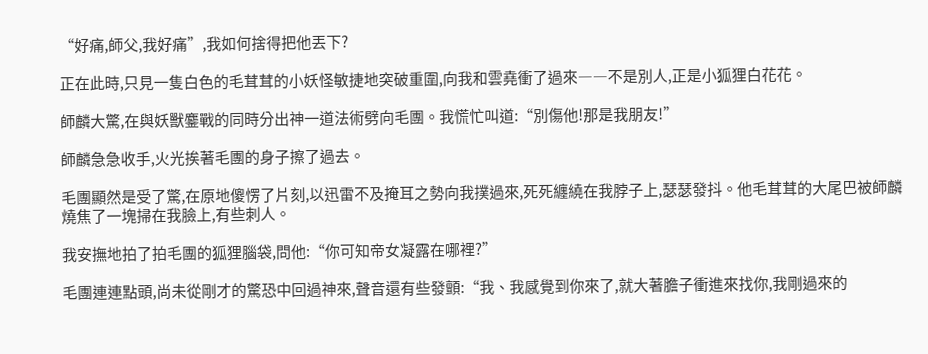“好痛,師父,我好痛”,我如何捨得把他丟下?

正在此時,只見一隻白色的毛茸茸的小妖怪敏捷地突破重圍,向我和雲堯衝了過來――不是別人,正是小狐狸白花花。

師麟大驚,在與妖獸鏖戰的同時分出神一道法術劈向毛團。我慌忙叫道:“別傷他!那是我朋友!”

師麟急急收手,火光挨著毛團的身子擦了過去。

毛團顯然是受了驚,在原地傻愣了片刻,以迅雷不及掩耳之勢向我撲過來,死死纏繞在我脖子上,瑟瑟發抖。他毛茸茸的大尾巴被師麟燒焦了一塊掃在我臉上,有些刺人。

我安撫地拍了拍毛團的狐狸腦袋,問他:“你可知帝女凝露在哪裡?”

毛團連連點頭,尚未從剛才的驚恐中回過神來,聲音還有些發顫:“我、我感覺到你來了,就大著膽子衝進來找你,我剛過來的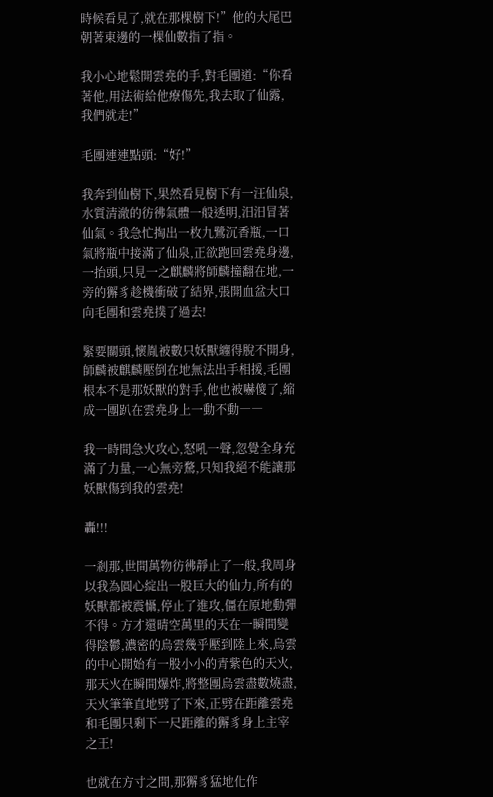時候看見了,就在那棵樹下!”他的大尾巴朝著東邊的一棵仙數指了指。

我小心地鬆開雲堯的手,對毛團道:“你看著他,用法術給他療傷先,我去取了仙露,我們就走!”

毛團連連點頭:“好!”

我奔到仙樹下,果然看見樹下有一汪仙泉,水質清澈的彷彿氣體一般透明,汨汨冒著仙氣。我急忙掏出一枚九鷺沉香瓶,一口氣將瓶中接滿了仙泉,正欲跑回雲堯身邊,一抬頭,只見一之麒麟將師麟撞翻在地,一旁的獬豸趁機衝破了結界,張開血盆大口向毛團和雲堯撲了過去!

緊要關頭,懷胤被數只妖獸纏得脫不開身,師麟被麒麟壓倒在地無法出手相援,毛團根本不是那妖獸的對手,他也被嚇傻了,縮成一團趴在雲堯身上一動不動――

我一時間急火攻心,怒吼一聲,忽覺全身充滿了力量,一心無旁騖,只知我絕不能讓那妖獸傷到我的雲堯!

轟!!!

一剎那,世間萬物彷彿靜止了一般,我周身以我為圓心綻出一股巨大的仙力,所有的妖獸都被震懾,停止了進攻,僵在原地動彈不得。方才還晴空萬里的天在一瞬間變得陰鬱,濃密的烏雲幾乎壓到陸上來,烏雲的中心開始有一股小小的青紫色的天火,那天火在瞬間爆炸,將整團烏雲盡數燒盡,天火筆筆直地劈了下來,正劈在距離雲堯和毛團只剩下一尺距離的獬豸身上主宰之王!

也就在方寸之間,那獬豸猛地化作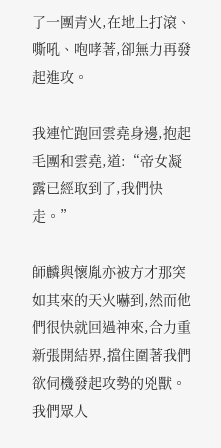了一團青火,在地上打滾、嘶吼、咆哮著,卻無力再發起進攻。

我連忙跑回雲堯身邊,抱起毛團和雲堯,道:“帝女凝露已經取到了,我們快走。”

師麟與懷胤亦被方才那突如其來的天火嚇到,然而他們很快就回過神來,合力重新張開結界,擋住圍著我們欲伺機發起攻勢的兇獸。我們眾人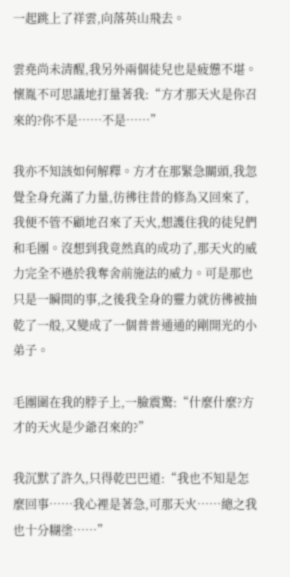一起跳上了祥雲,向落英山飛去。

雲堯尚未清醒,我另外兩個徒兒也是疲憊不堪。懷胤不可思議地打量著我:“方才那天火是你召來的?你不是……不是……”

我亦不知該如何解釋。方才在那緊急關頭,我忽覺全身充滿了力量,彷彿往昔的修為又回來了,我便不管不顧地召來了天火,想護住我的徒兒們和毛團。沒想到我竟然真的成功了,那天火的威力完全不遜於我奪舍前施法的威力。可是那也只是一瞬間的事,之後我全身的靈力就彷彿被抽乾了一般,又變成了一個普普通通的剛開光的小弟子。

毛團圍在我的脖子上,一臉震驚:“什麼什麼?方才的天火是少爺召來的?”

我沉默了許久,只得乾巴巴道:“我也不知是怎麼回事……我心裡是著急,可那天火……總之我也十分糊塗……”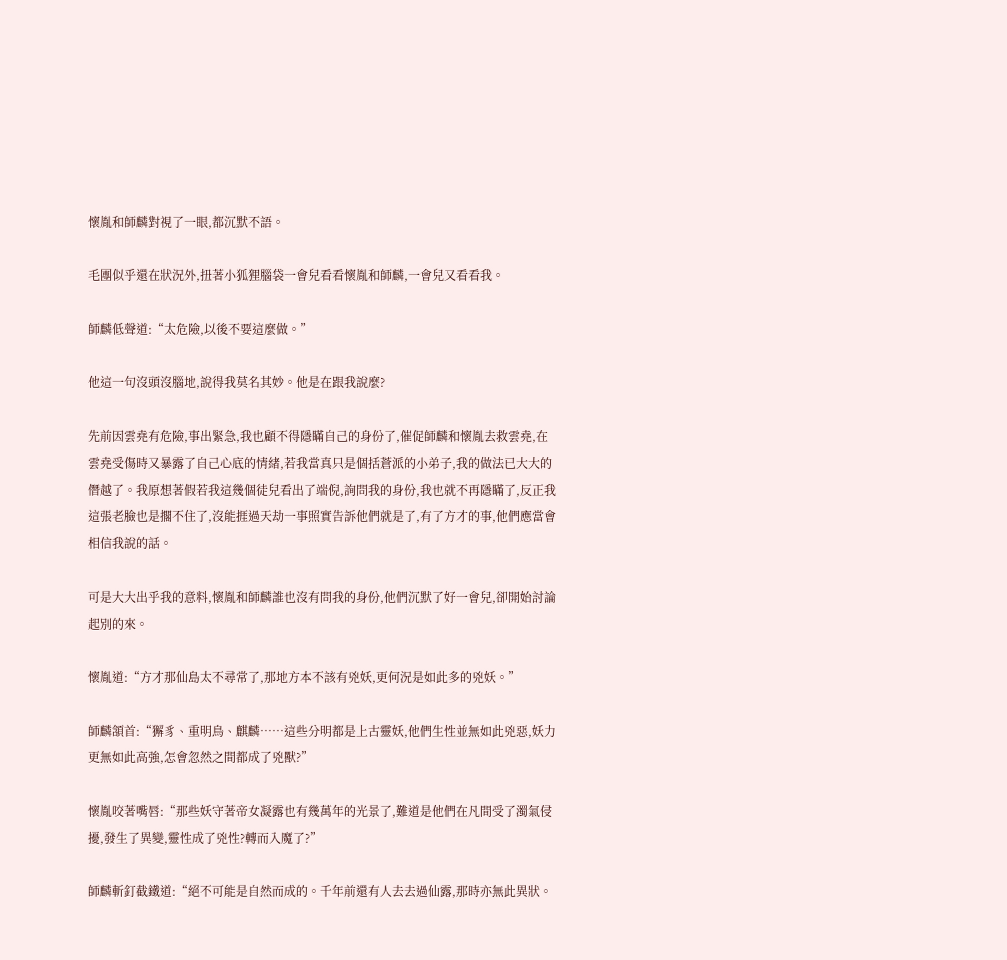懷胤和師麟對視了一眼,都沉默不語。

毛團似乎還在狀況外,扭著小狐狸腦袋一會兒看看懷胤和師麟,一會兒又看看我。

師麟低聲道:“太危險,以後不要這麼做。”

他這一句沒頭沒腦地,說得我莫名其妙。他是在跟我說麼?

先前因雲堯有危險,事出緊急,我也顧不得隱瞞自己的身份了,催促師麟和懷胤去救雲堯,在雲堯受傷時又暴露了自己心底的情緒,若我當真只是個括蒼派的小弟子,我的做法已大大的僭越了。我原想著假若我這幾個徒兒看出了端倪,詢問我的身份,我也就不再隱瞞了,反正我這張老臉也是擱不住了,沒能捱過天劫一事照實告訴他們就是了,有了方才的事,他們應當會相信我說的話。

可是大大出乎我的意料,懷胤和師麟誰也沒有問我的身份,他們沉默了好一會兒,卻開始討論起別的來。

懷胤道:“方才那仙島太不尋常了,那地方本不該有兇妖,更何況是如此多的兇妖。”

師麟頷首:“獬豸、重明鳥、麒麟……這些分明都是上古靈妖,他們生性並無如此兇惡,妖力更無如此高強,怎會忽然之間都成了兇獸?”

懷胤咬著嘴唇:“那些妖守著帝女凝露也有幾萬年的光景了,難道是他們在凡間受了濁氣侵擾,發生了異變,靈性成了兇性?轉而入魔了?”

師麟斬釘截鐵道:“絕不可能是自然而成的。千年前還有人去去過仙露,那時亦無此異狀。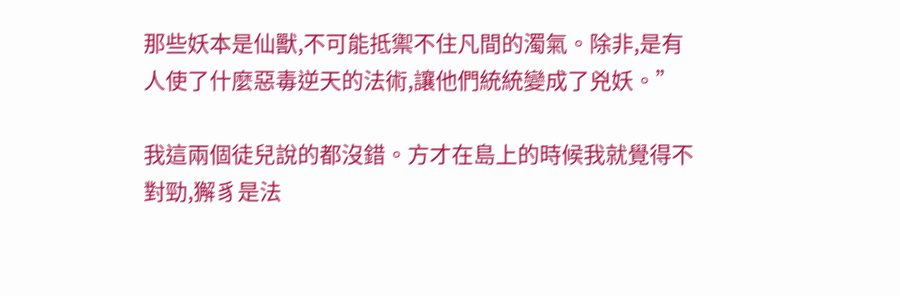那些妖本是仙獸,不可能抵禦不住凡間的濁氣。除非,是有人使了什麼惡毒逆天的法術,讓他們統統變成了兇妖。”

我這兩個徒兒說的都沒錯。方才在島上的時候我就覺得不對勁,獬豸是法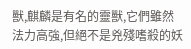獸,麒麟是有名的靈獸,它們雖然法力高強,但絕不是兇殘嗜殺的妖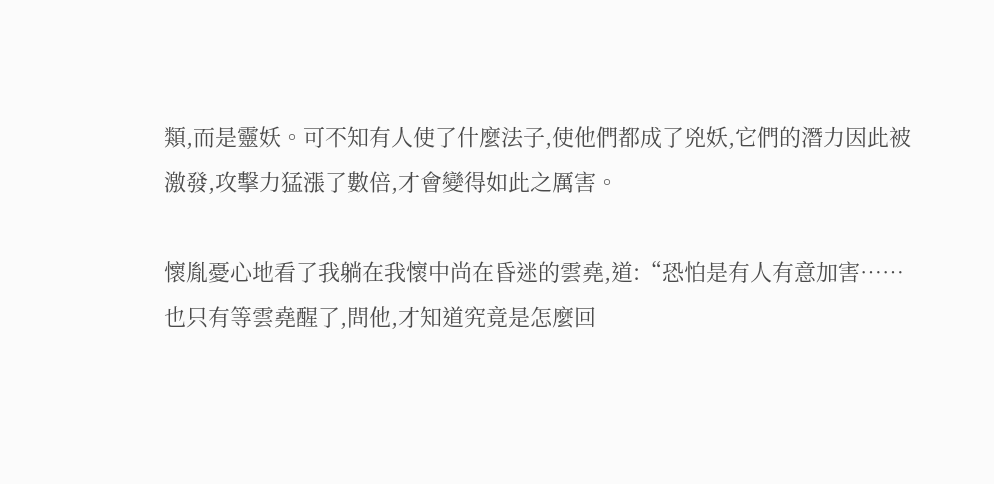類,而是靈妖。可不知有人使了什麼法子,使他們都成了兇妖,它們的潛力因此被激發,攻擊力猛漲了數倍,才會變得如此之厲害。

懷胤憂心地看了我躺在我懷中尚在昏迷的雲堯,道:“恐怕是有人有意加害……也只有等雲堯醒了,問他,才知道究竟是怎麼回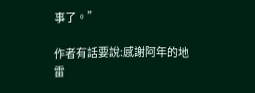事了。”

作者有話要說:感謝阿年的地雷